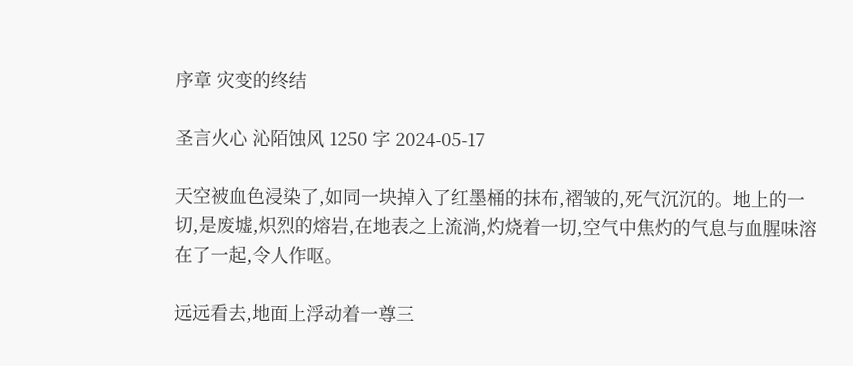序章 灾变的终结

圣言火心 沁陌蚀风 1250 字 2024-05-17

天空被血色浸染了,如同一块掉入了红墨桶的抹布,褶皱的,死气沉沉的。地上的一切,是废墟,炽烈的熔岩,在地表之上流淌,灼烧着一切,空气中焦灼的气息与血腥味溶在了一起,令人作呕。

远远看去,地面上浮动着一尊三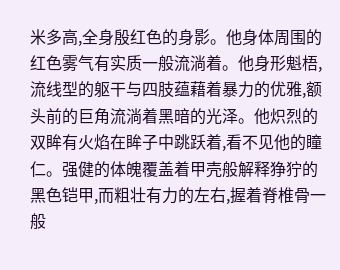米多高,全身殷红色的身影。他身体周围的红色雾气有实质一般流淌着。他身形魁梧,流线型的躯干与四肢蕴藉着暴力的优雅,额头前的巨角流淌着黑暗的光泽。他炽烈的双眸有火焰在眸子中跳跃着,看不见他的瞳仁。强健的体魄覆盖着甲壳般解释狰狞的黑色铠甲,而粗壮有力的左右,握着脊椎骨一般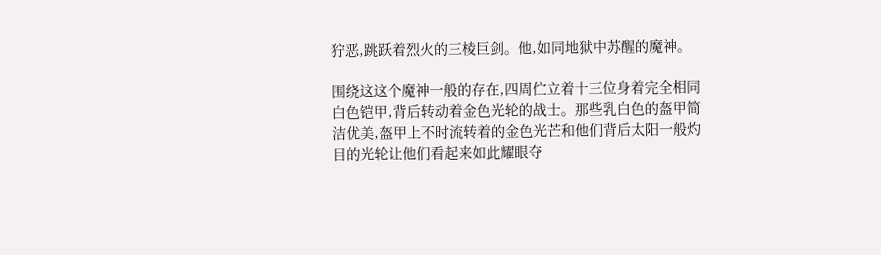狞恶,跳跃着烈火的三棱巨剑。他,如同地狱中苏醒的魔神。

围绕这这个魔神一般的存在,四周伫立着十三位身着完全相同白色铠甲,背后转动着金色光轮的战士。那些乳白色的盔甲简洁优美,盔甲上不时流转着的金色光芒和他们背后太阳一般灼目的光轮让他们看起来如此耀眼夺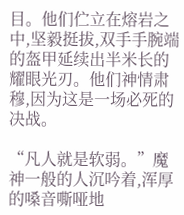目。他们伫立在熔岩之中,坚毅挺拔,双手手腕端的盔甲延续出半米长的耀眼光刃。他们神情肃穆,因为这是一场必死的决战。

“凡人就是软弱。”魔神一般的人沉吟着,浑厚的嗓音嘶哑地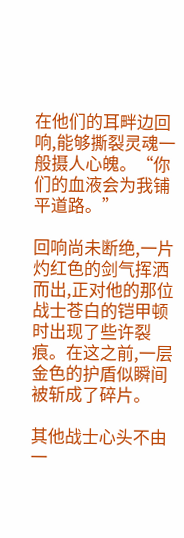在他们的耳畔边回响,能够撕裂灵魂一般摄人心魄。“你们的血液会为我铺平道路。”

回响尚未断绝,一片灼红色的剑气挥洒而出,正对他的那位战士苍白的铠甲顿时出现了些许裂痕。在这之前,一层金色的护盾似瞬间被斩成了碎片。

其他战士心头不由一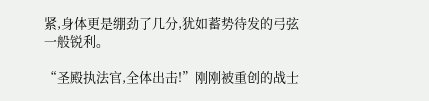紧,身体更是绷劲了几分,犹如蓄势待发的弓弦一般锐利。

“圣殿执法官,全体出击!”刚刚被重创的战士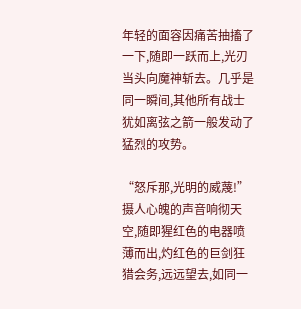年轻的面容因痛苦抽搐了一下,随即一跃而上,光刃当头向魔神斩去。几乎是同一瞬间,其他所有战士犹如离弦之箭一般发动了猛烈的攻势。

“怒斥那,光明的威蔑!”摄人心魄的声音响彻天空,随即猩红色的电器喷薄而出,灼红色的巨剑狂猎会务,远远望去,如同一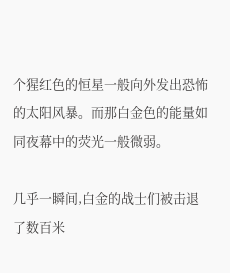个猩红色的恒星一般向外发出恐怖的太阳风暴。而那白金色的能量如同夜幕中的荧光一般微弱。

几乎一瞬间,白金的战士们被击退了数百米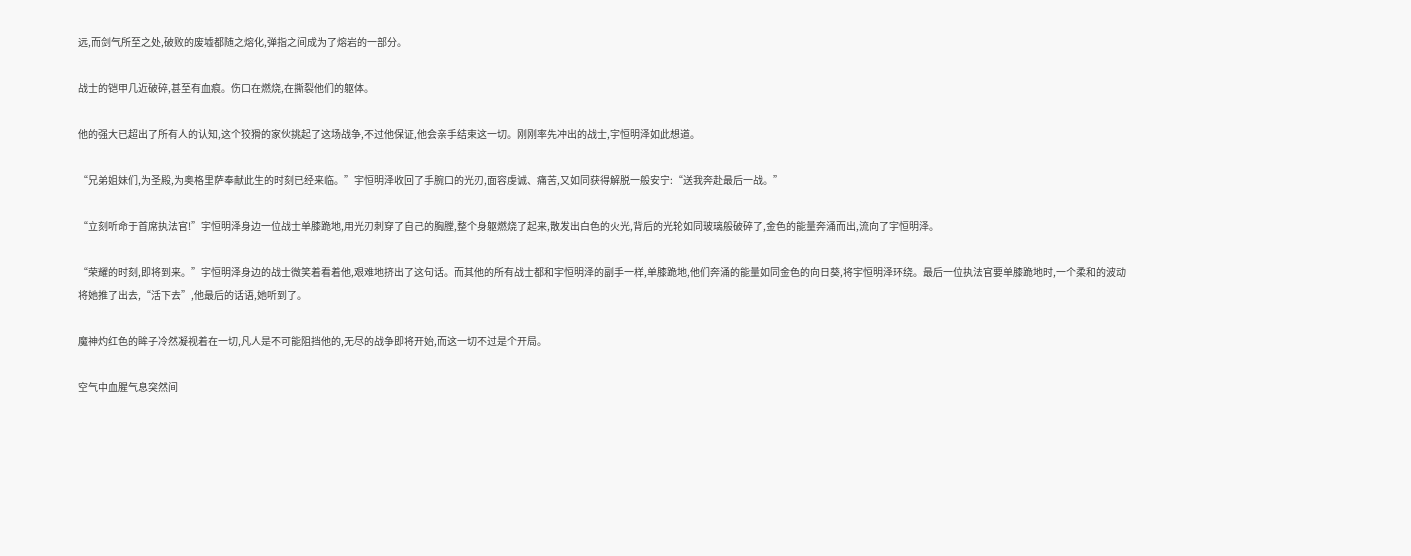远,而剑气所至之处,破败的废墟都随之熔化,弹指之间成为了熔岩的一部分。

战士的铠甲几近破碎,甚至有血痕。伤口在燃烧,在撕裂他们的躯体。

他的强大已超出了所有人的认知,这个狡猾的家伙挑起了这场战争,不过他保证,他会亲手结束这一切。刚刚率先冲出的战士,宇恒明泽如此想道。

“兄弟姐妹们,为圣殿,为奥格里萨奉献此生的时刻已经来临。”宇恒明泽收回了手腕口的光刃,面容虔诚、痛苦,又如同获得解脱一般安宁:“送我奔赴最后一战。”

“立刻听命于首席执法官!”宇恒明泽身边一位战士单膝跪地,用光刃刺穿了自己的胸膛,整个身躯燃烧了起来,散发出白色的火光,背后的光轮如同玻璃般破碎了,金色的能量奔涌而出,流向了宇恒明泽。

“荣耀的时刻,即将到来。”宇恒明泽身边的战士微笑着看着他,艰难地挤出了这句话。而其他的所有战士都和宇恒明泽的副手一样,单膝跪地,他们奔涌的能量如同金色的向日葵,将宇恒明泽环绕。最后一位执法官要单膝跪地时,一个柔和的波动将她推了出去,“活下去”,他最后的话语,她听到了。

魔神灼红色的眸子冷然凝视着在一切,凡人是不可能阻挡他的,无尽的战争即将开始,而这一切不过是个开局。

空气中血腥气息突然间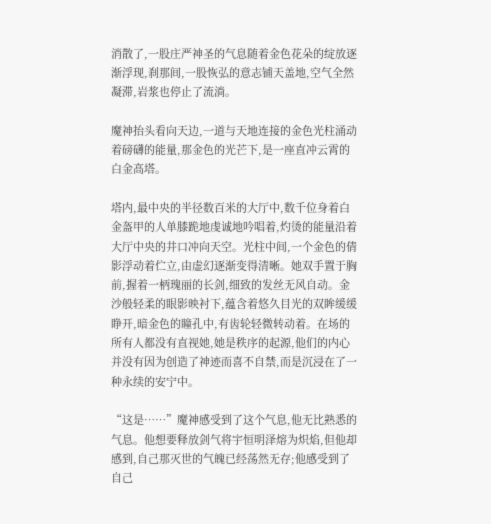消散了,一股庄严神圣的气息随着金色花朵的绽放逐渐浮现,刹那间,一股恢弘的意志铺天盖地,空气全然凝滞,岩浆也停止了流淌。

魔神抬头看向天边,一道与天地连接的金色光柱涌动着磅礴的能量,那金色的光芒下,是一座直冲云霄的白金高塔。

塔内,最中央的半径数百米的大厅中,数千位身着白金盔甲的人单膝跪地虔诚地吟唱着,灼烫的能量沿着大厅中央的井口冲向天空。光柱中间,一个金色的倩影浮动着伫立,由虚幻逐渐变得清晰。她双手置于胸前,握着一柄瑰丽的长剑,细致的发丝无风自动。金沙般轻柔的眼影映衬下,蕴含着悠久目光的双眸缓缓睁开,暗金色的瞳孔中,有齿轮轻微转动着。在场的所有人都没有直视她,她是秩序的起源,他们的内心并没有因为创造了神迹而喜不自禁,而是沉浸在了一种永续的安宁中。

“这是……”魔神感受到了这个气息,他无比熟悉的气息。他想要释放剑气将宇恒明泽熔为炽焰,但他却感到,自己那灭世的气魄已经荡然无存;他感受到了自己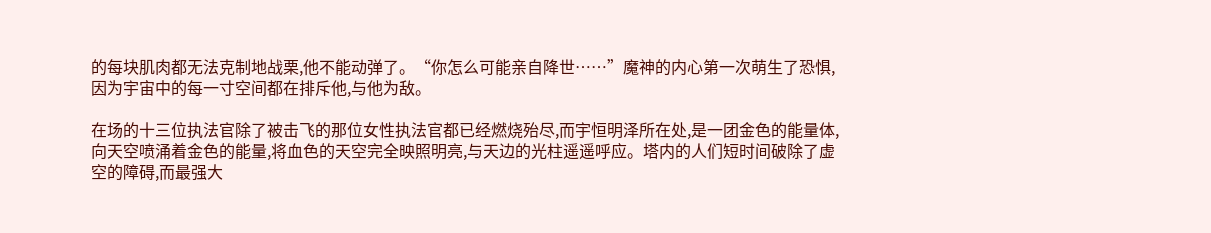的每块肌肉都无法克制地战栗,他不能动弹了。“你怎么可能亲自降世……”魔神的内心第一次萌生了恐惧,因为宇宙中的每一寸空间都在排斥他,与他为敌。

在场的十三位执法官除了被击飞的那位女性执法官都已经燃烧殆尽,而宇恒明泽所在处,是一团金色的能量体,向天空喷涌着金色的能量,将血色的天空完全映照明亮,与天边的光柱遥遥呼应。塔内的人们短时间破除了虚空的障碍,而最强大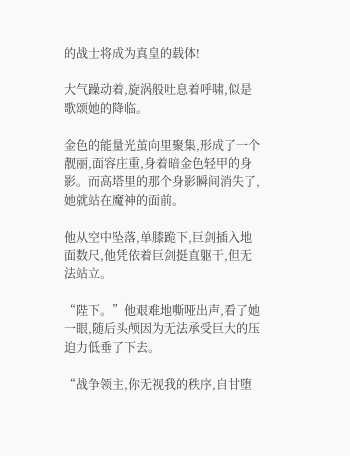的战士将成为真皇的载体!

大气躁动着,旋涡般吐息着呼啸,似是歌颂她的降临。

金色的能量光茧向里聚集,形成了一个靓丽,面容庄重,身着暗金色轻甲的身影。而高塔里的那个身影瞬间消失了,她就站在魔神的面前。

他从空中坠落,单膝跪下,巨剑插入地面数尺,他凭依着巨剑挺直躯干,但无法站立。

“陛下。”他艰难地嘶哑出声,看了她一眼,随后头颅因为无法承受巨大的压迫力低垂了下去。

“战争领主,你无视我的秩序,自甘堕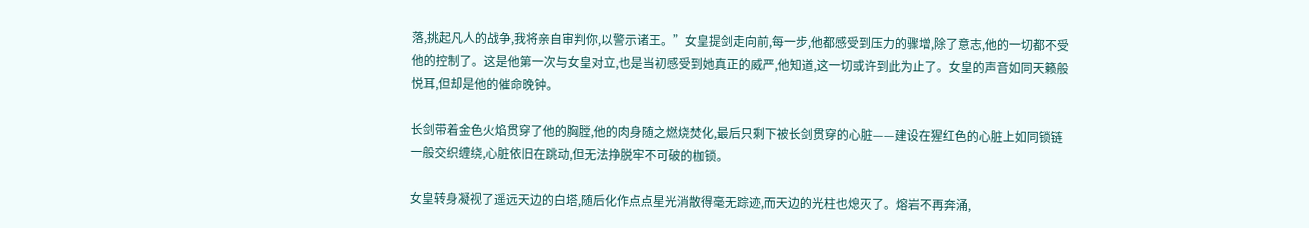落,挑起凡人的战争,我将亲自审判你,以警示诸王。”女皇提剑走向前,每一步,他都感受到压力的骤增,除了意志,他的一切都不受他的控制了。这是他第一次与女皇对立,也是当初感受到她真正的威严,他知道,这一切或许到此为止了。女皇的声音如同天籁般悦耳,但却是他的催命晚钟。

长剑带着金色火焰贯穿了他的胸膛,他的肉身随之燃烧焚化,最后只剩下被长剑贯穿的心脏——建设在猩红色的心脏上如同锁链一般交织缠绕,心脏依旧在跳动,但无法挣脱牢不可破的枷锁。

女皇转身凝视了遥远天边的白塔,随后化作点点星光消散得毫无踪迹,而天边的光柱也熄灭了。熔岩不再奔涌,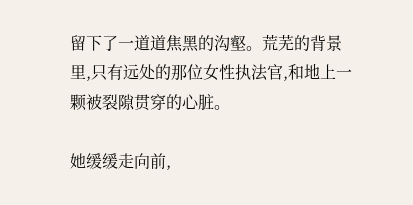留下了一道道焦黑的沟壑。荒芜的背景里,只有远处的那位女性执法官,和地上一颗被裂隙贯穿的心脏。

她缓缓走向前,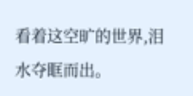看着这空旷的世界,泪水夺眶而出。